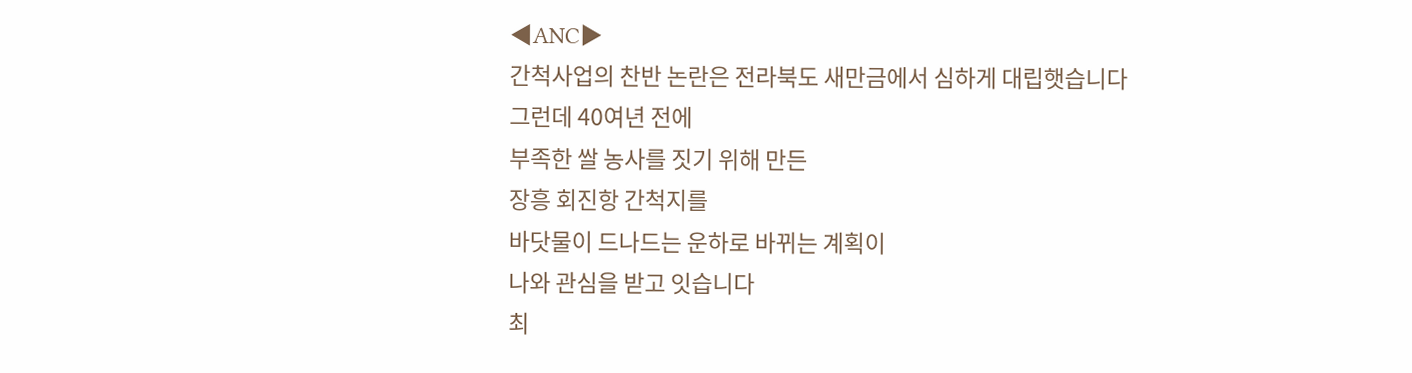◀ANC▶
간척사업의 찬반 논란은 전라북도 새만금에서 심하게 대립햇습니다
그런데 40여년 전에
부족한 쌀 농사를 짓기 위해 만든
장흥 회진항 간척지를
바닷물이 드나드는 운하로 바뀌는 계획이
나와 관심을 받고 잇습니다
최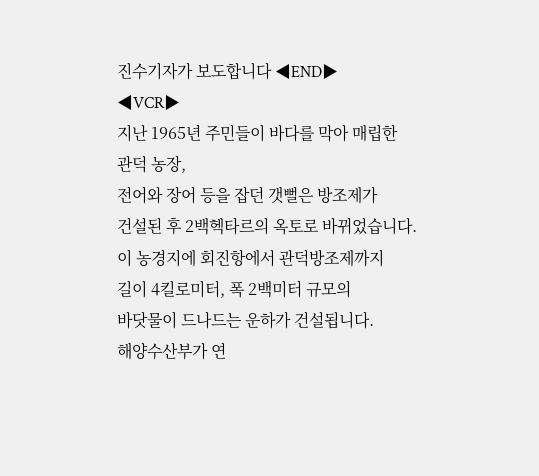진수기자가 보도합니다 ◀END▶
◀VCR▶
지난 1965년 주민들이 바다를 막아 매립한
관덕 농장,
전어와 장어 등을 잡던 갯뻘은 방조제가
건설된 후 2백헥타르의 옥토로 바뀌었습니다.
이 농경지에 회진항에서 관덕방조제까지
길이 4킬로미터, 폭 2백미터 규모의
바닷물이 드나드는 운하가 건설됩니다.
해양수산부가 연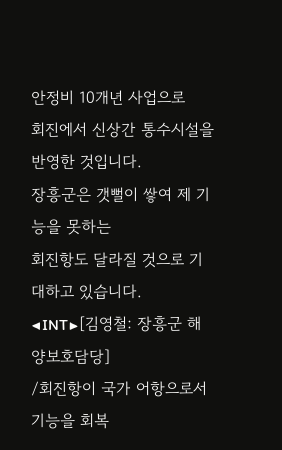안정비 10개년 사업으로
회진에서 신상간 통수시설을 반영한 것입니다.
장흥군은 갯뻘이 쌓여 제 기능을 못하는
회진항도 달라질 것으로 기대하고 있습니다.
◀INT▶[김영철: 장흥군 해양보호담당]
/회진항이 국가 어항으로서 기능을 회복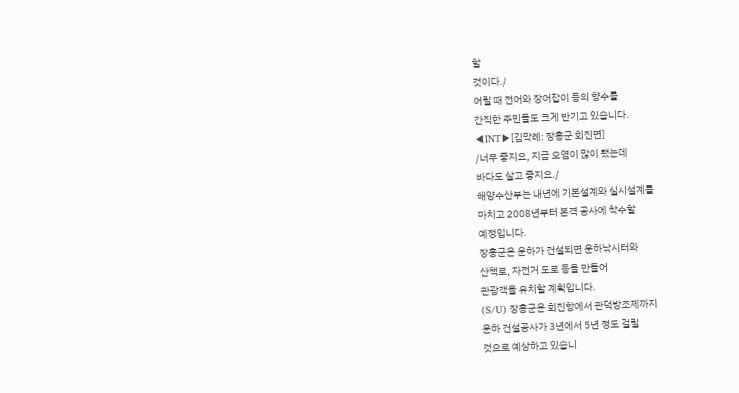할
것이다./
어릴 때 전어와 장어잡이 등의 향수를
간직한 주민들도 크게 반기고 있습니다.
◀INT▶[김막례: 장흥군 회진면]
/너무 좋지요, 지금 오염이 많이 됐는데
바다도 살고 좋지요./
해양수산부는 내년에 기본설계와 실시설계를
마치고 2008년부터 본격 공사에 착수할
예정입니다.
장흥군은 운하가 건설되면 운하낚시터와
산책로, 자전거 도로 등을 만들어
관광객을 유치할 계획입니다.
(S/U) 장흥군은 회진항에서 관덕방조제까지
운하 건설공사가 3년에서 5년 정도 걸릴
것으로 예상하고 있습니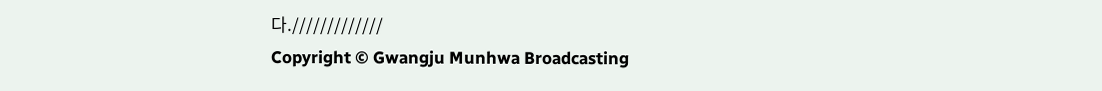다./////////////
Copyright © Gwangju Munhwa Broadcasting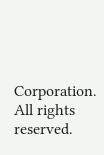Corporation. All rights reserved.